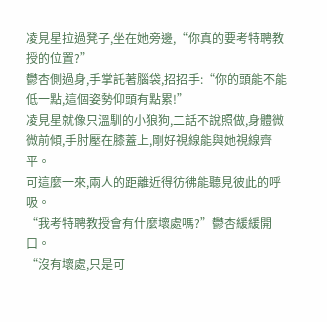凌見星拉過凳子,坐在她旁邊,“你真的要考特聘教授的位置?”
鬱杏側過身,手掌託著腦袋,招招手:“你的頭能不能低一點,這個姿勢仰頭有點累!”
凌見星就像只溫馴的小狼狗,二話不說照做,身體微微前傾,手肘壓在膝蓋上,剛好視線能與她視線齊平。
可這麼一來,兩人的距離近得彷彿能聽見彼此的呼吸。
“我考特聘教授會有什麼壞處嗎?”鬱杏緩緩開口。
“沒有壞處,只是可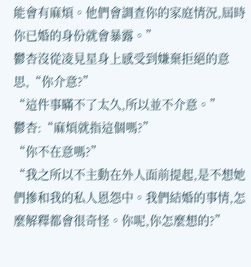能會有麻煩。他們會調查你的家庭情況,屆時你已婚的身份就會暴露。”
鬱杏沒從凌見星身上感受到嫌棄拒絕的意思,“你介意?”
“這件事瞞不了太久,所以並不介意。”
鬱杏:“麻煩就指這個嗎?”
“你不在意嗎?”
“我之所以不主動在外人面前提起,是不想她們摻和我的私人恩怨中。我們結婚的事情,怎麼解釋都會很奇怪。你呢,你怎麼想的?”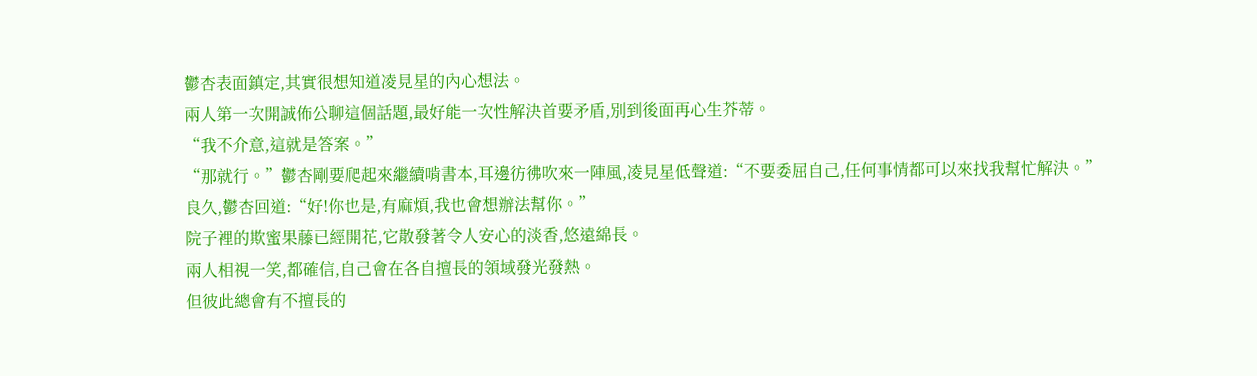鬱杏表面鎮定,其實很想知道凌見星的內心想法。
兩人第一次開誠佈公聊這個話題,最好能一次性解決首要矛盾,別到後面再心生芥蒂。
“我不介意,這就是答案。”
“那就行。”鬱杏剛要爬起來繼續啃書本,耳邊彷彿吹來一陣風,凌見星低聲道:“不要委屈自己,任何事情都可以來找我幫忙解決。”
良久,鬱杏回道:“好!你也是,有麻煩,我也會想辦法幫你。”
院子裡的欺蜜果藤已經開花,它散發著令人安心的淡香,悠遠綿長。
兩人相視一笑,都確信,自己會在各自擅長的領域發光發熱。
但彼此總會有不擅長的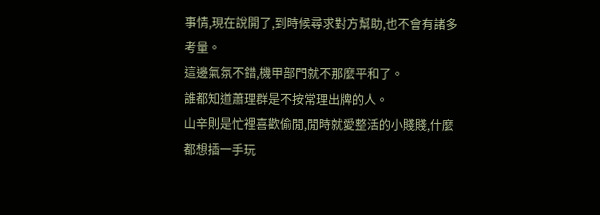事情,現在說開了,到時候尋求對方幫助,也不會有諸多考量。
這邊氣氛不錯,機甲部門就不那麼平和了。
誰都知道蕭理群是不按常理出牌的人。
山辛則是忙裡喜歡偷閒,閒時就愛整活的小賤賤,什麼都想插一手玩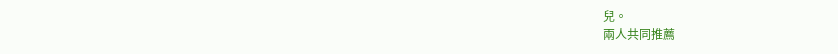兒。
兩人共同推薦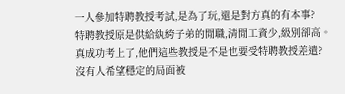一人參加特聘教授考試,是為了玩,還是對方真的有本事?
特聘教授原是供給紈絝子弟的閒職,清閒工資少,級別卻高。
真成功考上了,他們這些教授是不是也要受特聘教授差遣?
沒有人希望穩定的局面被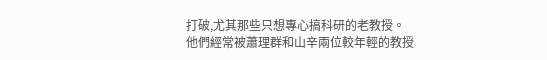打破,尤其那些只想專心搞科研的老教授。
他們經常被蕭理群和山辛兩位較年輕的教授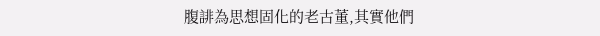腹誹為思想固化的老古董,其實他們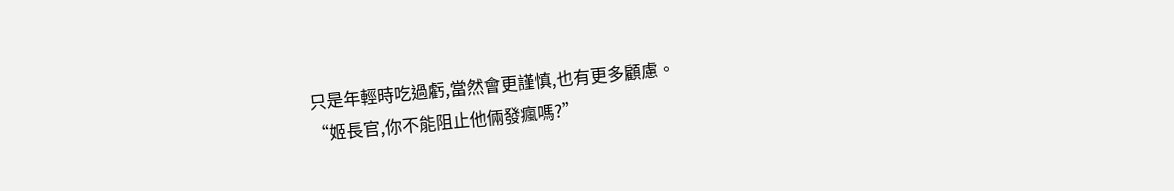只是年輕時吃過虧,當然會更謹慎,也有更多顧慮。
“姬長官,你不能阻止他倆發瘋嗎?”